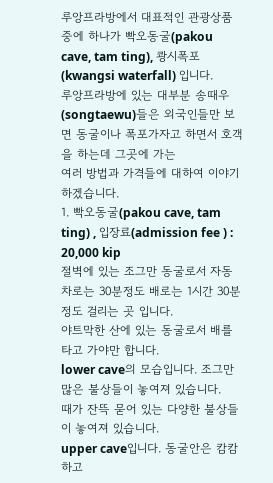루앙프라방에서 대표적인 관광상품 중에 하나가 빡오동굴(pakou cave, tam ting), 쾅시폭포(kwangsi waterfall) 입니다.
루앙프라방에 있는 대부분 송때우(songtaewu)들은 외국인들만 보면 동굴이나 폭포가자고 하면서 호객을 하는데 그곳에 가는
여러 방법과 가격들에 대하여 이야기 하겠습니다.
1. 빡오동굴(pakou cave, tam ting) , 입장료(admission fee ) : 20,000 kip
절벽에 있는 조그만 동굴로서 자동차로는 30분정도 배로는 1시간 30분정도 걸리는 곳 입니다.
야트막한 산에 있는 동굴로서 배를타고 가야만 합니다.
lower cave의 모습입니다. 조그만 많은 불상들이 놓여져 있습니다.
때가 잔뜩 묻어 있는 다양한 불상들이 놓여져 있습니다.
upper cave입니다. 동굴안은 캄캄하고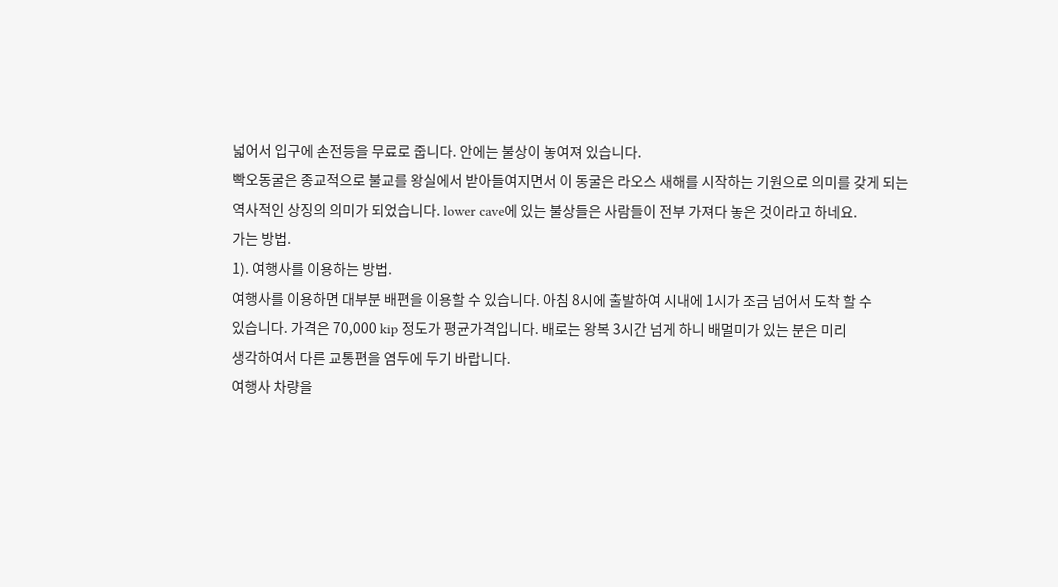넓어서 입구에 손전등을 무료로 줍니다. 안에는 불상이 놓여져 있습니다.
빡오동굴은 종교적으로 불교를 왕실에서 받아들여지면서 이 동굴은 라오스 새해를 시작하는 기원으로 의미를 갖게 되는
역사적인 상징의 의미가 되었습니다. lower cave에 있는 불상들은 사람들이 전부 가져다 놓은 것이라고 하네요.
가는 방법.
1). 여행사를 이용하는 방법.
여행사를 이용하면 대부분 배편을 이용할 수 있습니다. 아침 8시에 출발하여 시내에 1시가 조금 넘어서 도착 할 수
있습니다. 가격은 70,000 kip 정도가 평균가격입니다. 배로는 왕복 3시간 넘게 하니 배멀미가 있는 분은 미리
생각하여서 다른 교통편을 염두에 두기 바랍니다.
여행사 차량을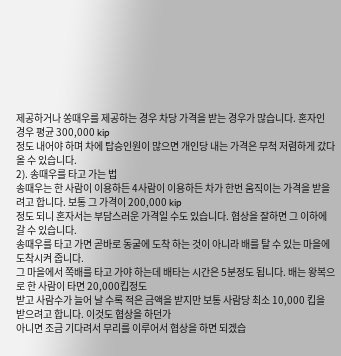제공하거나 쏭때우를 제공하는 경우 차당 가격을 받는 경우가 많습니다. 혼자인 경우 평균 300,000 kip
정도 내어야 하며 차에 탑승인원이 많으면 개인당 내는 가격은 무척 저렴하게 갔다 올 수 있습니다.
2). 송때우를 타고 가는 법
송때우는 한 사람이 이용하든 4사람이 이용하든 차가 한번 움직이는 가격을 받을려고 합니다. 보통 그 가격이 200,000 kip
정도 되니 혼자서는 부담스러운 가격일 수도 있습니다. 협상을 잘하면 그 이하에 갈 수 있습니다.
송때우를 타고 가면 곧바로 동굴에 도착 하는 것이 아니라 배를 탈 수 있는 마을에 도착시켜 줍니다.
그 마을에서 쪽배를 타고 가야 하는데 배타는 시간은 5분정도 됩니다. 배는 왕복으로 한 사람이 타면 20,000킵정도
받고 사람수가 늘어 날 수록 적은 금액을 받지만 보통 사람당 최소 10,000 킵을 받으려고 합니다. 이것도 협상을 하던가
아니면 조금 기다려서 무리를 이루어서 협상을 하면 되겠습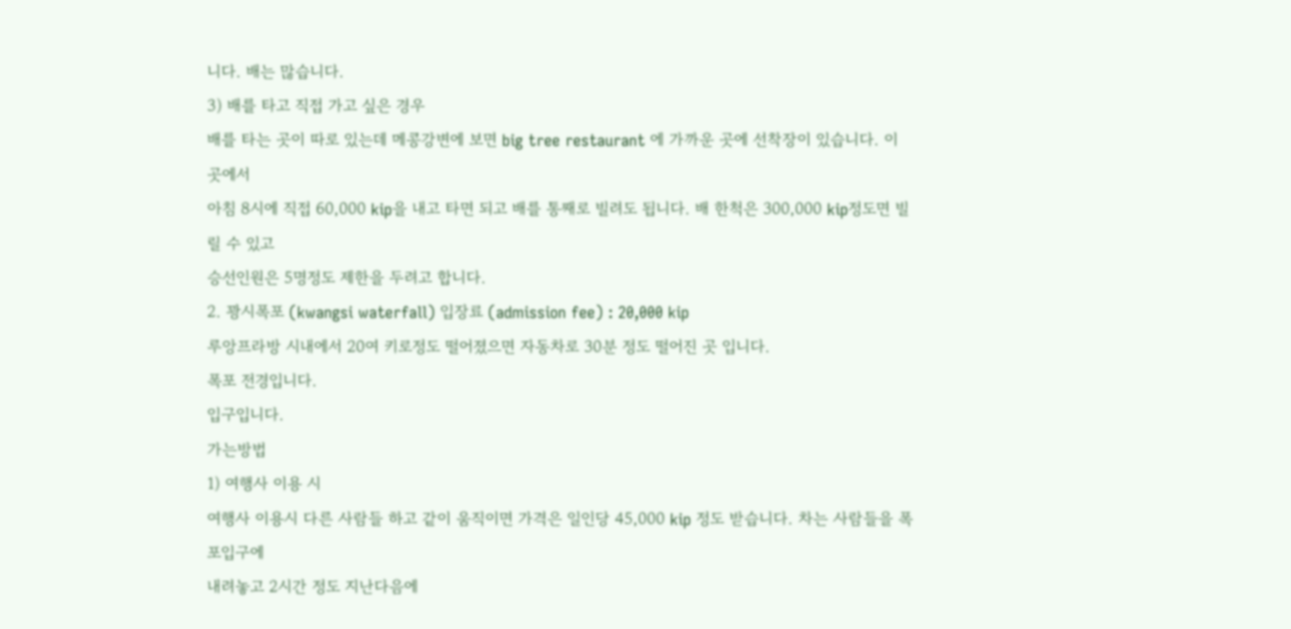니다. 배는 많습니다.
3) 배를 타고 직접 가고 싶은 경우
배를 타는 곳이 따로 있는데 메콩강변에 보면 big tree restaurant 에 가까운 곳에 선착장이 있습니다. 이 곳에서
아침 8시에 직접 60,000 kip을 내고 타면 되고 배를 통째로 빌려도 됩니다. 배 한척은 300,000 kip정도면 빌릴 수 있고
승선인원은 5명정도 제한을 두려고 합니다.
2. 꽝시폭포 (kwangsi waterfall) 입장료 (admission fee) : 20,000 kip
루앙프라방 시내에서 20여 키로정도 떨어졌으면 자동차로 30분 정도 떨어진 곳 입니다.
폭포 전경입니다.
입구입니다.
가는방법
1) 여행사 이용 시
여행사 이용시 다른 사람들 하고 같이 움직이면 가격은 일인당 45,000 kip 정도 받습니다. 차는 사람들을 폭포입구에
내려놓고 2시간 정도 지난다음에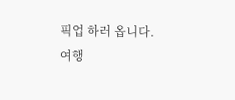픽업 하러 옵니다.
여행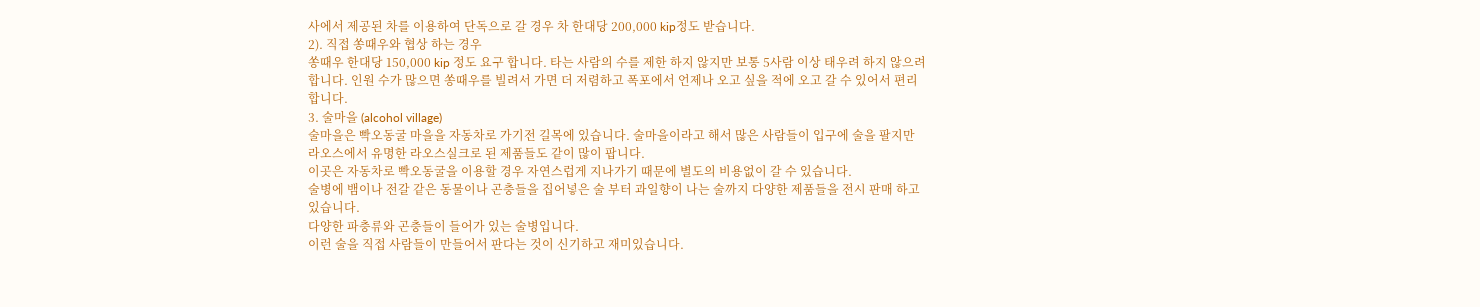사에서 제공된 차를 이용하여 단독으로 갈 경우 차 한대당 200,000 kip정도 받습니다.
2). 직접 쏭때우와 협상 하는 경우
쏭때우 한대당 150,000 kip 정도 요구 합니다. 타는 사람의 수를 제한 하지 않지만 보통 5사람 이상 태우려 하지 않으려
합니다. 인원 수가 많으면 쏭때우를 빌려서 가면 더 저렴하고 폭포에서 언제나 오고 싶을 적에 오고 갈 수 있어서 편리
합니다.
3. 술마을 (alcohol village)
술마을은 빡오동굴 마을을 자동차로 가기전 길목에 있습니다. 술마을이라고 해서 많은 사람들이 입구에 술을 팔지만
라오스에서 유명한 라오스실크로 된 제품들도 같이 많이 팝니다.
이곳은 자동차로 빡오동굴을 이용할 경우 자연스럽게 지나가기 때문에 별도의 비용없이 갈 수 있습니다.
술병에 뱀이나 전갈 같은 동물이나 곤충들을 집어넣은 술 부터 과일향이 나는 술까지 다양한 제품들을 전시 판매 하고
있습니다.
다양한 파충류와 곤충들이 들어가 있는 술병입니다.
이런 술을 직접 사람들이 만들어서 판다는 것이 신기하고 재미있습니다.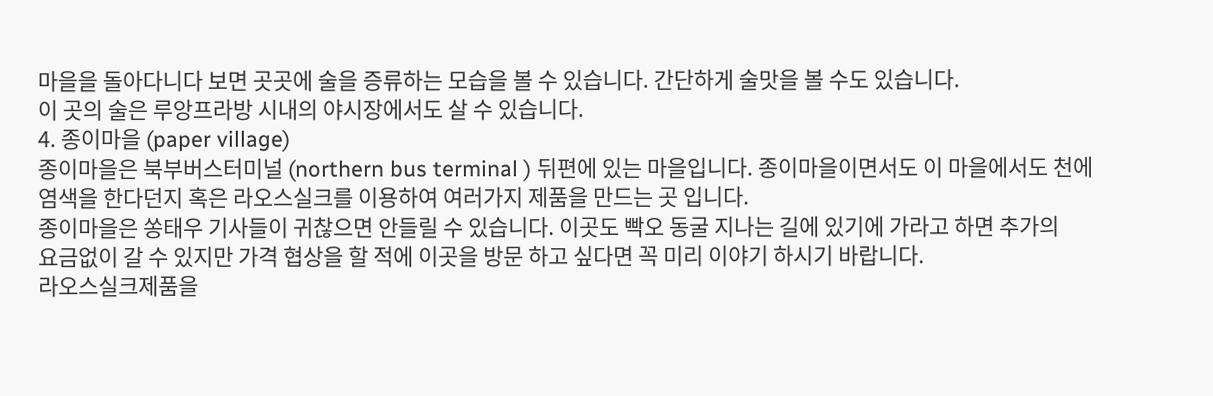마을을 돌아다니다 보면 곳곳에 술을 증류하는 모습을 볼 수 있습니다. 간단하게 술맛을 볼 수도 있습니다.
이 곳의 술은 루앙프라방 시내의 야시장에서도 살 수 있습니다.
4. 종이마을 (paper village)
종이마을은 북부버스터미널 (northern bus terminal ) 뒤편에 있는 마을입니다. 종이마을이면서도 이 마을에서도 천에
염색을 한다던지 혹은 라오스실크를 이용하여 여러가지 제품을 만드는 곳 입니다.
종이마을은 쏭태우 기사들이 귀찮으면 안들릴 수 있습니다. 이곳도 빡오 동굴 지나는 길에 있기에 가라고 하면 추가의
요금없이 갈 수 있지만 가격 협상을 할 적에 이곳을 방문 하고 싶다면 꼭 미리 이야기 하시기 바랍니다.
라오스실크제품을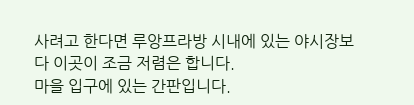사려고 한다면 루앙프라방 시내에 있는 야시장보다 이곳이 조금 저렴은 합니다.
마을 입구에 있는 간판입니다.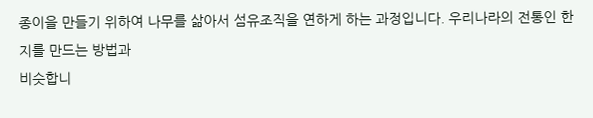종이을 만들기 위하여 나무를 삶아서 섬유조직을 연하게 하는 과정입니다. 우리나라의 전통인 한지를 만드는 방법과
비슷합니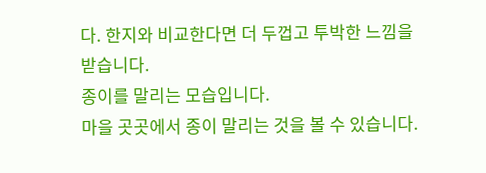다. 한지와 비교한다면 더 두껍고 투박한 느낌을 받습니다.
종이를 말리는 모습입니다.
마을 곳곳에서 종이 말리는 것을 볼 수 있습니다.